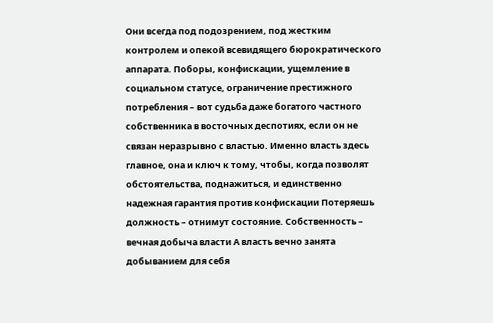Они всегда под подозрением, под жестким контролем и опекой всевидящего бюрократического аппарата. Поборы, конфискации, ущемление в социальном статусе, ограничение престижного потребления – вот судьба даже богатого частного собственника в восточных деспотиях, если он не связан неразрывно с властью. Именно власть здесь главное, она и ключ к тому, чтобы, когда позволят обстоятельства, поднажиться, и единственно надежная гарантия против конфискации Потеряешь должность – отнимут состояние. Собственность – вечная добыча власти А власть вечно занята добыванием для себя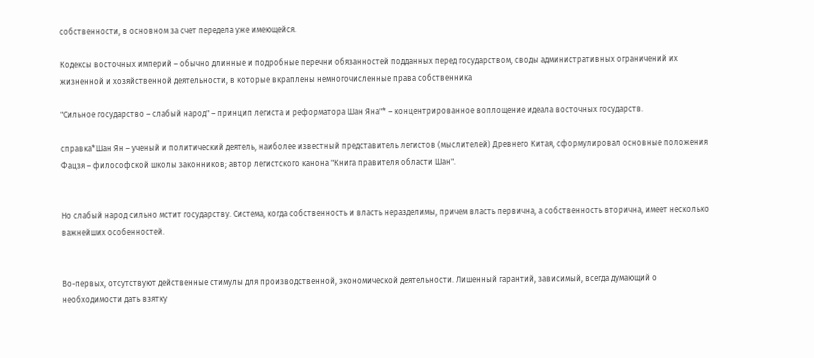собственности, в основном за счет передела уже имеющейся.

Кодексы восточных империй – обычно длинные и подробные перечни обязанностей подданных перед государством, своды административных ограничений их жизненной и хозяйственной деятельности, в которые вкраплены немногочисленные права собственника

"Сильное государство – слабый народ" – принцип легиста и реформатора Шан Яна"* – концентрированное воплощение идеала восточных государств.

справка*Шан Ян – ученый и политический деятель, наиболее известный представитель легистов (мыслителей) Древнего Китая, сформулировал основные положения Фацзя – философской школы законников; автор легистского канона "Книга правителя области Шан".


Но слабый народ сильно мстит государству. Система, когда собственность и власть неразделимы, причем власть первична, а собственность вторична, имеет несколько важнейших особенностей.


Во-первых, отсутствуют действенные стимулы для производственной, экономической деятельности. Лишенный гарантий, зависимый, всегда думающий о необходимости дать взятку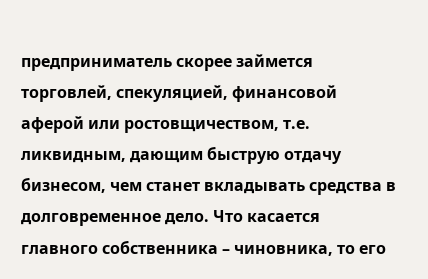предприниматель скорее займется торговлей, спекуляцией, финансовой аферой или ростовщичеством, т.е. ликвидным, дающим быструю отдачу бизнесом, чем станет вкладывать средства в долговременное дело. Что касается главного собственника – чиновника, то его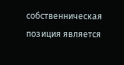собственническая позиция является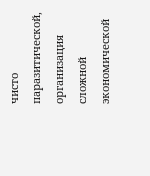чисто паразитической, организация сложной экономической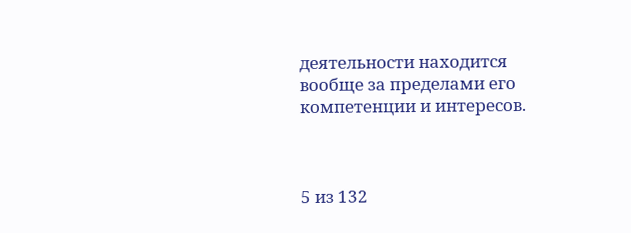деятельности находится вообще за пределами его компетенции и интересов.



5 из 132